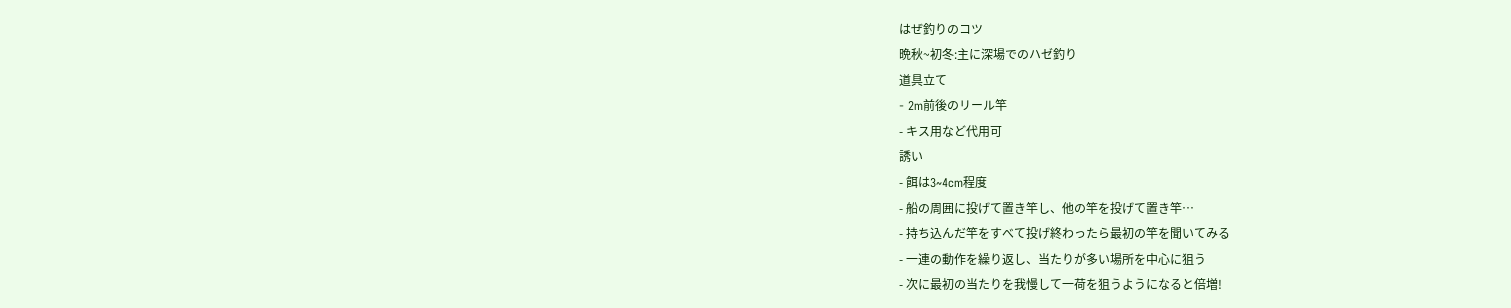はぜ釣りのコツ
晩秋~初冬:主に深場でのハゼ釣り
道具立て
- 2m前後のリール竿
- キス用など代用可
誘い
- 餌は3~4cm程度
- 船の周囲に投げて置き竿し、他の竿を投げて置き竿…
- 持ち込んだ竿をすべて投げ終わったら最初の竿を聞いてみる
- 一連の動作を繰り返し、当たりが多い場所を中心に狙う
- 次に最初の当たりを我慢して一荷を狙うようになると倍増!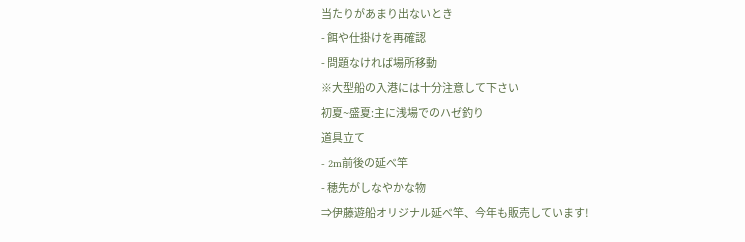当たりがあまり出ないとき
- 餌や仕掛けを再確認
- 問題なければ場所移動
※大型船の入港には十分注意して下さい
初夏~盛夏:主に浅場でのハゼ釣り
道具立て
- 2m前後の延べ竿
- 穂先がしなやかな物
⇒伊藤遊船オリジナル延べ竿、今年も販売しています!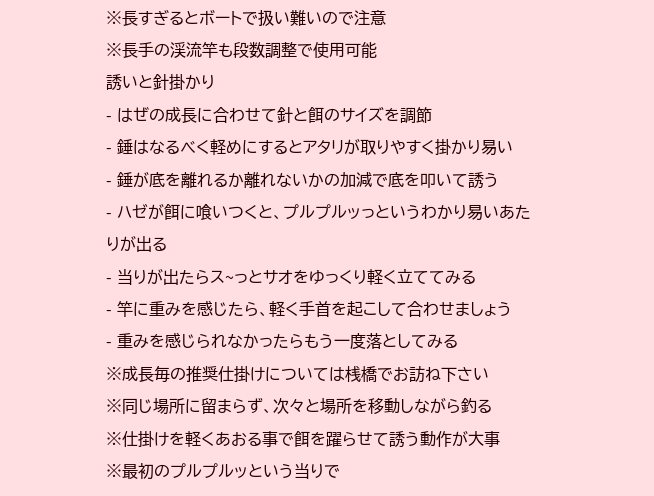※長すぎるとボートで扱い難いので注意
※長手の渓流竿も段数調整で使用可能
誘いと針掛かり
- はぜの成長に合わせて針と餌のサイズを調節
- 錘はなるべく軽めにするとアタリが取りやすく掛かり易い
- 錘が底を離れるか離れないかの加減で底を叩いて誘う
- ハゼが餌に喰いつくと、プルプルッっというわかり易いあたりが出る
- 当りが出たらス~っとサオをゆっくり軽く立ててみる
- 竿に重みを感じたら、軽く手首を起こして合わせましょう
- 重みを感じられなかったらもう一度落としてみる
※成長毎の推奨仕掛けについては桟橋でお訪ね下さい
※同じ場所に留まらず、次々と場所を移動しながら釣る
※仕掛けを軽くあおる事で餌を躍らせて誘う動作が大事
※最初のプルプルッという当りで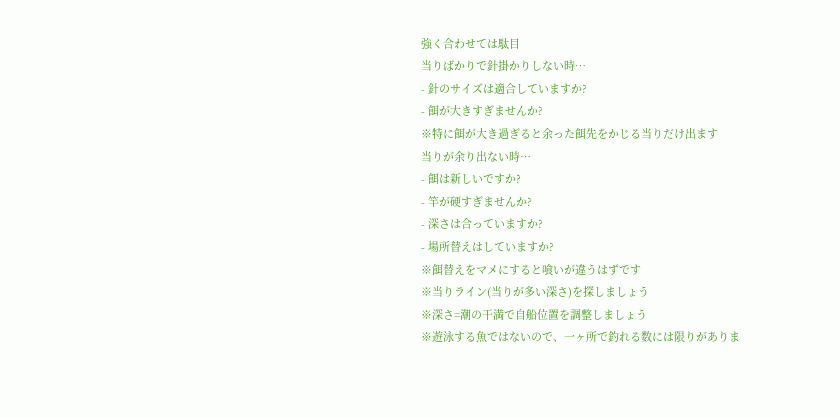強く合わせては駄目
当りばかりで針掛かりしない時…
- 針のサイズは適合していますか?
- 餌が大きすぎませんか?
※特に餌が大き過ぎると余った餌先をかじる当りだけ出ます
当りが余り出ない時…
- 餌は新しいですか?
- 竿が硬すぎませんか?
- 深さは合っていますか?
- 場所替えはしていますか?
※餌替えをマメにすると喰いが違うはずです
※当りライン(当りが多い深さ)を探しましょう
※深さ=潮の干満で自船位置を調整しましょう
※遊泳する魚ではないので、一ヶ所で釣れる数には限りがありま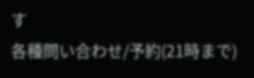す
各種問い合わせ/予約(21時まで)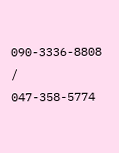090-3336-8808 / 047-358-5774